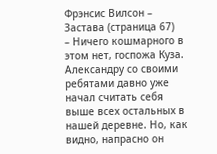Фрэнсис Вилсон – Застава (страница 67)
– Ничего кошмарного в этом нет, госпожа Куза. Александру со своими ребятами давно уже начал считать себя выше всех остальных в нашей деревне. Но, как видно, напрасно он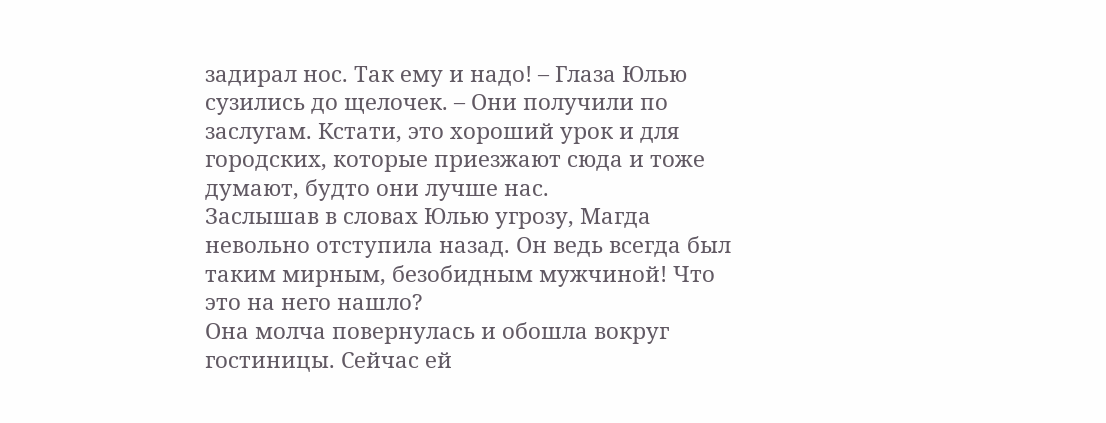задирал нос. Так ему и надо! – Глаза Юлью сузились до щелочек. – Они получили по заслугам. Кстати, это хороший урок и для городских, которые приезжают сюда и тоже думают, будто они лучше нас.
Заслышав в словах Юлью угрозу, Магда невольно отступила назад. Он ведь всегда был таким мирным, безобидным мужчиной! Что это на него нашло?
Она молча повернулась и обошла вокруг гостиницы. Сейчас ей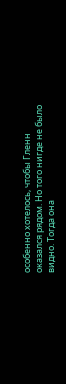особенно хотелось, чтобы Гленн оказался рядом. Но того нигде не было видно. Тогда она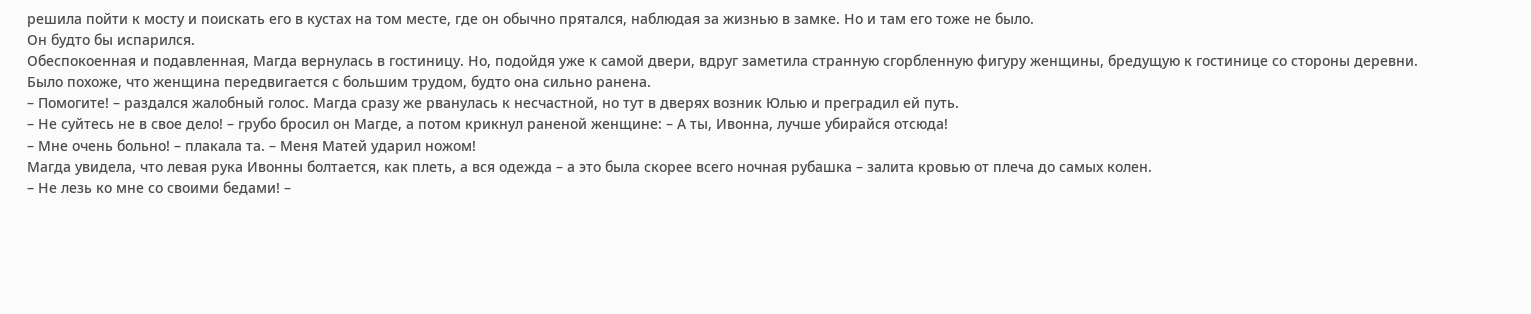решила пойти к мосту и поискать его в кустах на том месте, где он обычно прятался, наблюдая за жизнью в замке. Но и там его тоже не было.
Он будто бы испарился.
Обеспокоенная и подавленная, Магда вернулась в гостиницу. Но, подойдя уже к самой двери, вдруг заметила странную сгорбленную фигуру женщины, бредущую к гостинице со стороны деревни. Было похоже, что женщина передвигается с большим трудом, будто она сильно ранена.
– Помогите! – раздался жалобный голос. Магда сразу же рванулась к несчастной, но тут в дверях возник Юлью и преградил ей путь.
– Не суйтесь не в свое дело! – грубо бросил он Магде, а потом крикнул раненой женщине: – А ты, Ивонна, лучше убирайся отсюда!
– Мне очень больно! – плакала та. – Меня Матей ударил ножом!
Магда увидела, что левая рука Ивонны болтается, как плеть, а вся одежда – а это была скорее всего ночная рубашка – залита кровью от плеча до самых колен.
– Не лезь ко мне со своими бедами! –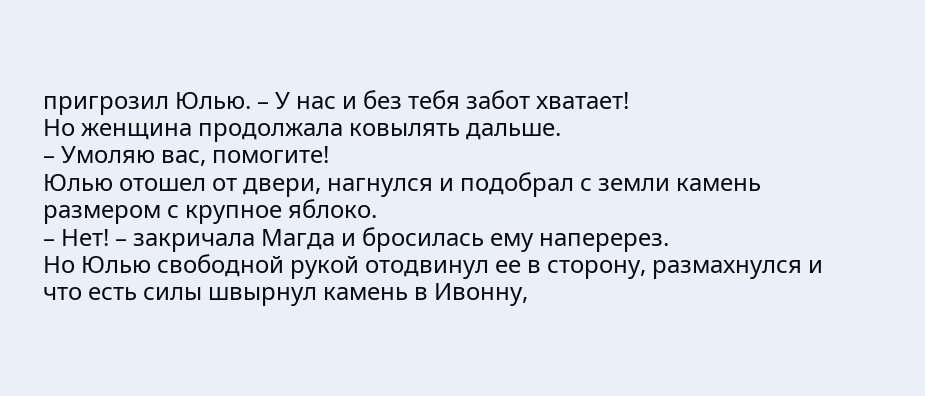пригрозил Юлью. – У нас и без тебя забот хватает!
Но женщина продолжала ковылять дальше.
– Умоляю вас, помогите!
Юлью отошел от двери, нагнулся и подобрал с земли камень размером с крупное яблоко.
– Нет! – закричала Магда и бросилась ему наперерез.
Но Юлью свободной рукой отодвинул ее в сторону, размахнулся и что есть силы швырнул камень в Ивонну,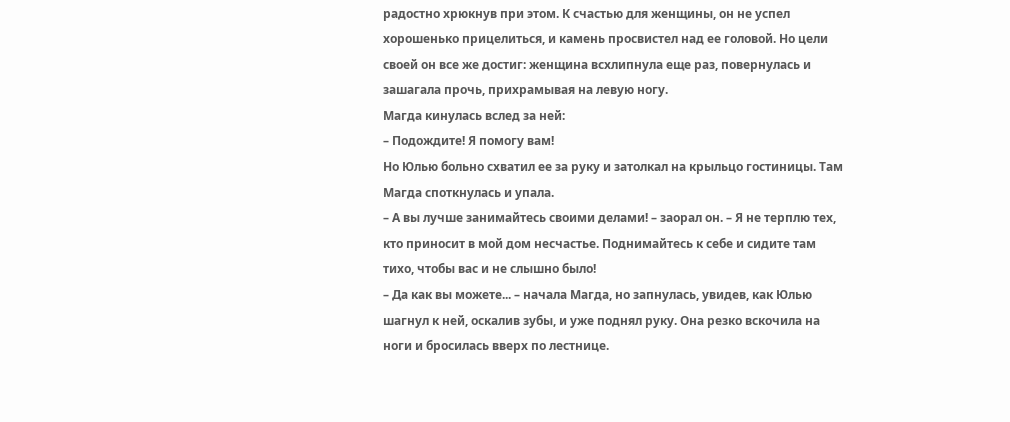радостно хрюкнув при этом. К счастью для женщины, он не успел хорошенько прицелиться, и камень просвистел над ее головой. Но цели своей он все же достиг: женщина всхлипнула еще раз, повернулась и зашагала прочь, прихрамывая на левую ногу.
Магда кинулась вслед за ней:
– Подождите! Я помогу вам!
Но Юлью больно схватил ее за руку и затолкал на крыльцо гостиницы. Там Магда споткнулась и упала.
– А вы лучше занимайтесь своими делами! – заорал он. – Я не терплю тех, кто приносит в мой дом несчастье. Поднимайтесь к себе и сидите там тихо, чтобы вас и не слышно было!
– Да как вы можете... – начала Магда, но запнулась, увидев, как Юлью шагнул к ней, оскалив зубы, и уже поднял руку. Она резко вскочила на ноги и бросилась вверх по лестнице.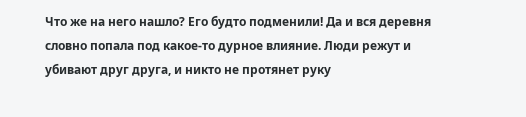Что же на него нашло? Его будто подменили! Да и вся деревня словно попала под какое-то дурное влияние. Люди режут и убивают друг друга, и никто не протянет руку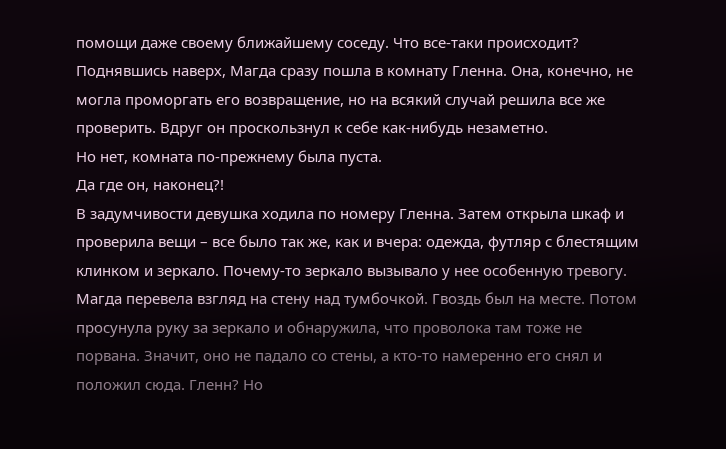помощи даже своему ближайшему соседу. Что все-таки происходит?
Поднявшись наверх, Магда сразу пошла в комнату Гленна. Она, конечно, не могла проморгать его возвращение, но на всякий случай решила все же проверить. Вдруг он проскользнул к себе как-нибудь незаметно.
Но нет, комната по-прежнему была пуста.
Да где он, наконец?!
В задумчивости девушка ходила по номеру Гленна. Затем открыла шкаф и проверила вещи – все было так же, как и вчера: одежда, футляр с блестящим клинком и зеркало. Почему-то зеркало вызывало у нее особенную тревогу. Магда перевела взгляд на стену над тумбочкой. Гвоздь был на месте. Потом просунула руку за зеркало и обнаружила, что проволока там тоже не порвана. Значит, оно не падало со стены, а кто-то намеренно его снял и положил сюда. Гленн? Но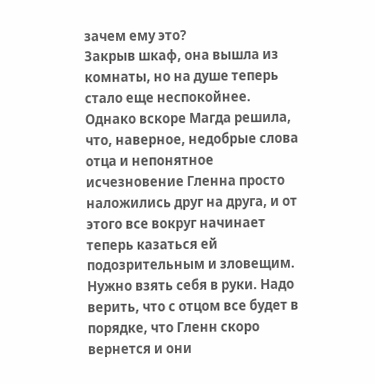зачем ему это?
Закрыв шкаф, она вышла из комнаты, но на душе теперь стало еще неспокойнее. Однако вскоре Магда решила, что, наверное, недобрые слова отца и непонятное исчезновение Гленна просто наложились друг на друга, и от этого все вокруг начинает теперь казаться ей подозрительным и зловещим. Нужно взять себя в руки. Надо верить, что с отцом все будет в порядке, что Гленн скоро вернется и они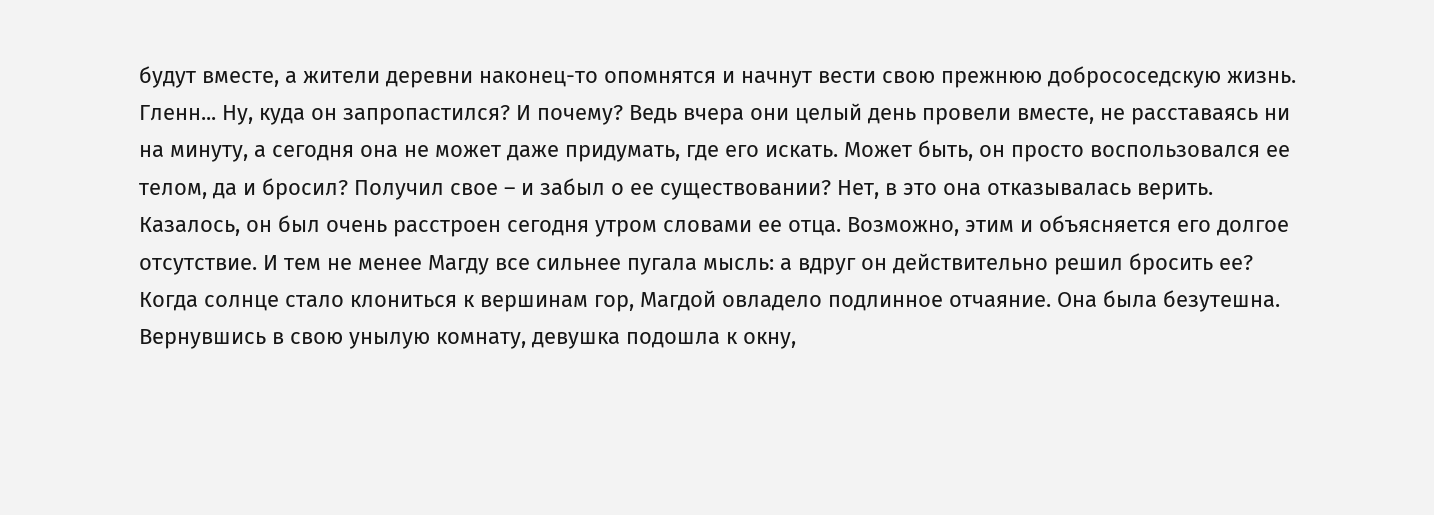будут вместе, а жители деревни наконец-то опомнятся и начнут вести свою прежнюю добрососедскую жизнь.
Гленн... Ну, куда он запропастился? И почему? Ведь вчера они целый день провели вместе, не расставаясь ни на минуту, а сегодня она не может даже придумать, где его искать. Может быть, он просто воспользовался ее телом, да и бросил? Получил свое – и забыл о ее существовании? Нет, в это она отказывалась верить.
Казалось, он был очень расстроен сегодня утром словами ее отца. Возможно, этим и объясняется его долгое отсутствие. И тем не менее Магду все сильнее пугала мысль: а вдруг он действительно решил бросить ее?
Когда солнце стало клониться к вершинам гор, Магдой овладело подлинное отчаяние. Она была безутешна. Вернувшись в свою унылую комнату, девушка подошла к окну,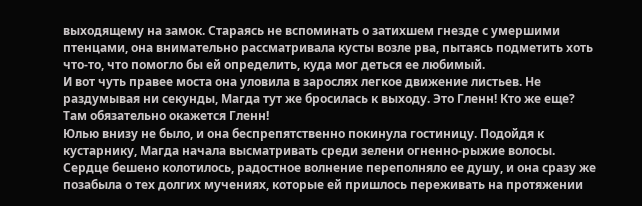выходящему на замок. Стараясь не вспоминать о затихшем гнезде с умершими птенцами, она внимательно рассматривала кусты возле рва, пытаясь подметить хоть что-то, что помогло бы ей определить, куда мог деться ее любимый.
И вот чуть правее моста она уловила в зарослях легкое движение листьев. Не раздумывая ни секунды, Магда тут же бросилась к выходу. Это Гленн! Кто же еще? Там обязательно окажется Гленн!
Юлью внизу не было, и она беспрепятственно покинула гостиницу. Подойдя к кустарнику, Магда начала высматривать среди зелени огненно-рыжие волосы. Сердце бешено колотилось, радостное волнение переполняло ее душу, и она сразу же позабыла о тех долгих мучениях, которые ей пришлось переживать на протяжении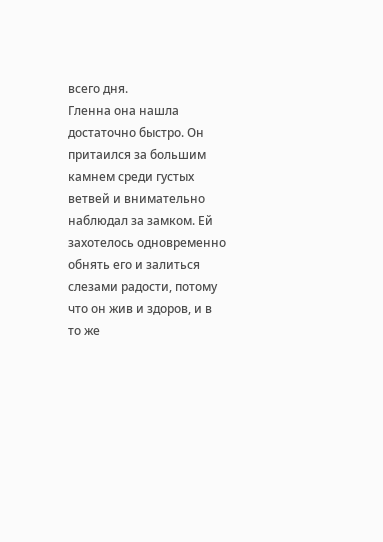всего дня.
Гленна она нашла достаточно быстро. Он притаился за большим камнем среди густых ветвей и внимательно наблюдал за замком. Ей захотелось одновременно обнять его и залиться слезами радости, потому что он жив и здоров, и в то же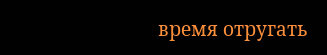время отругать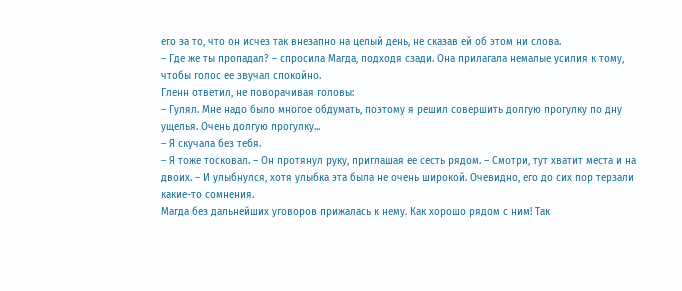его за то, что он исчез так внезапно на целый день, не сказав ей об этом ни слова.
– Где же ты пропадал? – спросила Магда, подходя сзади. Она прилагала немалые усилия к тому, чтобы голос ее звучал спокойно.
Гленн ответил, не поворачивая головы:
– Гулял. Мне надо было многое обдумать, поэтому я решил совершить долгую прогулку по дну ущелья. Очень долгую прогулку...
– Я скучала без тебя.
– Я тоже тосковал. – Он протянул руку, приглашая ее сесть рядом. – Смотри, тут хватит места и на двоих. – И улыбнулся, хотя улыбка эта была не очень широкой. Очевидно, его до сих пор терзали какие-то сомнения.
Магда без дальнейших уговоров прижалась к нему. Как хорошо рядом с ним! Так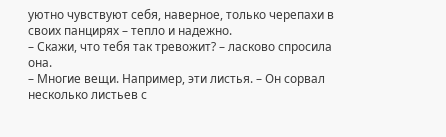уютно чувствуют себя, наверное, только черепахи в своих панцирях – тепло и надежно.
– Скажи, что тебя так тревожит? – ласково спросила она.
– Многие вещи. Например, эти листья. – Он сорвал несколько листьев с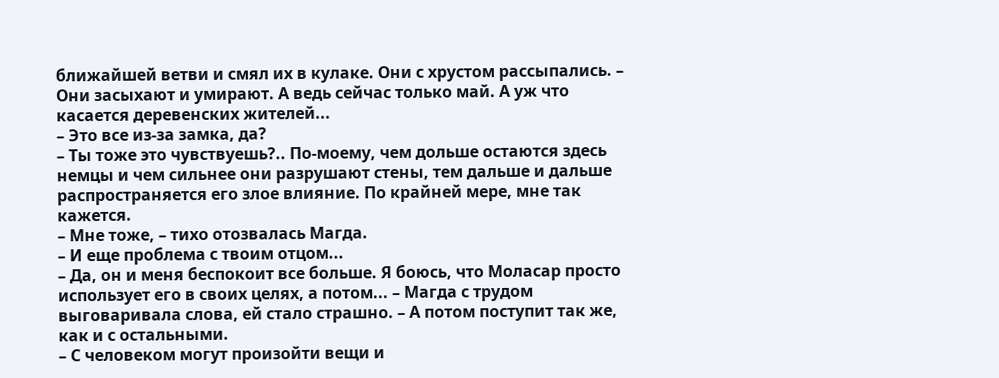ближайшей ветви и смял их в кулаке. Они с хрустом рассыпались. – Они засыхают и умирают. А ведь сейчас только май. А уж что касается деревенских жителей...
– Это все из-за замка, да?
– Ты тоже это чувствуешь?.. По-моему, чем дольше остаются здесь немцы и чем сильнее они разрушают стены, тем дальше и дальше распространяется его злое влияние. По крайней мере, мне так кажется.
– Мне тоже, – тихо отозвалась Магда.
– И еще проблема с твоим отцом...
– Да, он и меня беспокоит все больше. Я боюсь, что Моласар просто использует его в своих целях, а потом... – Магда с трудом выговаривала слова, ей стало страшно. – А потом поступит так же, как и с остальными.
– С человеком могут произойти вещи и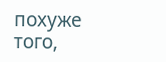похуже того,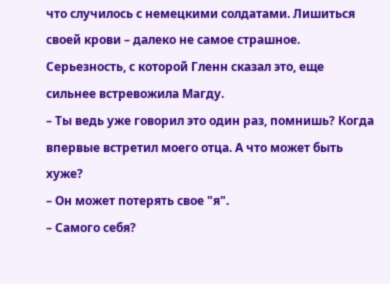что случилось с немецкими солдатами. Лишиться своей крови – далеко не самое страшное.
Серьезность, с которой Гленн сказал это, еще сильнее встревожила Магду.
– Ты ведь уже говорил это один раз, помнишь? Когда впервые встретил моего отца. А что может быть хуже?
– Он может потерять свое "я".
– Самого себя?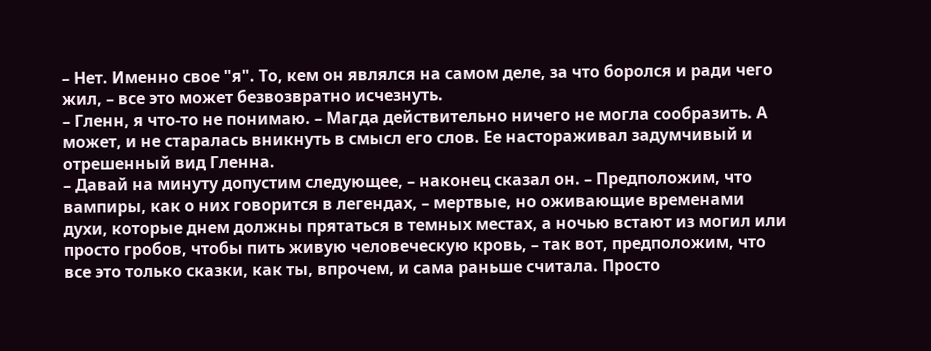– Нет. Именно свое "я". То, кем он являлся на самом деле, за что боролся и ради чего жил, – все это может безвозвратно исчезнуть.
– Гленн, я что-то не понимаю. – Магда действительно ничего не могла сообразить. А может, и не старалась вникнуть в смысл его слов. Ее настораживал задумчивый и отрешенный вид Гленна.
– Давай на минуту допустим следующее, – наконец сказал он. – Предположим, что вампиры, как о них говорится в легендах, – мертвые, но оживающие временами духи, которые днем должны прятаться в темных местах, а ночью встают из могил или просто гробов, чтобы пить живую человеческую кровь, – так вот, предположим, что все это только сказки, как ты, впрочем, и сама раньше считала. Просто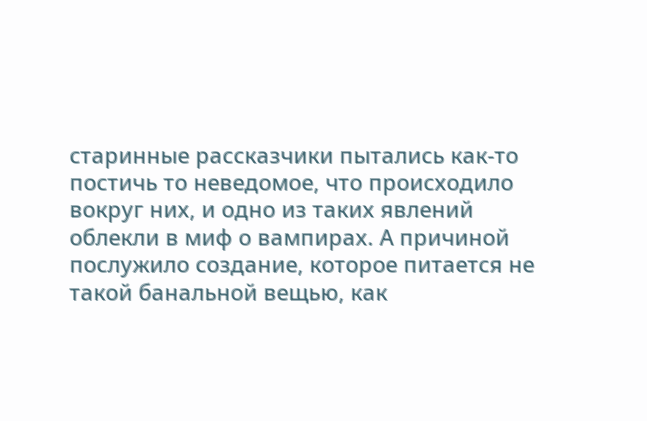старинные рассказчики пытались как-то постичь то неведомое, что происходило вокруг них, и одно из таких явлений облекли в миф о вампирах. А причиной послужило создание, которое питается не такой банальной вещью, как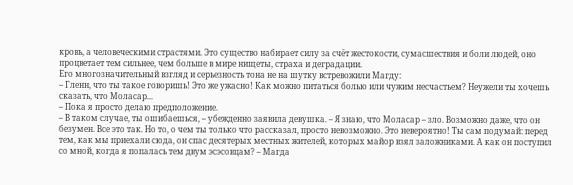кровь, а человеческими страстями. Это существо набирает силу за счёт жестокости, сумасшествия и боли людей, оно процветает тем сильнее, чем больше в мире нищеты, страха и деградации.
Его многозначительный взгляд и серьезность тона не на шутку встревожили Магду:
– Гленн, что ты такое говоришь! Это же ужасно! Как можно питаться болью или чужим несчастьем? Неужели ты хочешь сказать, что Моласар...
– Пока я просто делаю предположение.
– В таком случае, ты ошибаешься, – убежденно заявила девушка. – Я знаю, что Моласар – зло. Возможно даже, что он безумен. Все это так. Но то, о чем ты только что рассказал, просто невозможно. Это невероятно! Ты сам подумай: перед тем, как мы приехали сюда, он спас десятерых местных жителей, которых майор взял заложниками. А как он поступил со мной, когда я попалась тем двум эсэсовцам? – Магда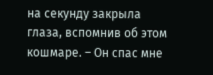на секунду закрыла глаза, вспомнив об этом кошмаре. – Он спас мне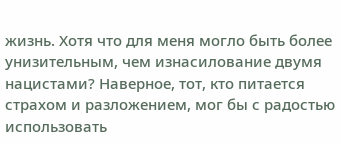жизнь. Хотя что для меня могло быть более унизительным, чем изнасилование двумя нацистами? Наверное, тот, кто питается страхом и разложением, мог бы с радостью использовать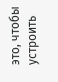это, чтобы устроить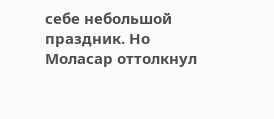себе небольшой праздник. Но Моласар оттолкнул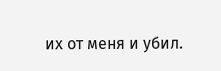их от меня и убил.